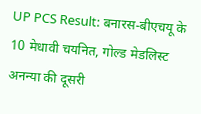UP PCS Result: बनारस-बीएचयू के 10 मेधावी चयनित, गोल्ड मेडलिस्ट अनन्या की दूसरी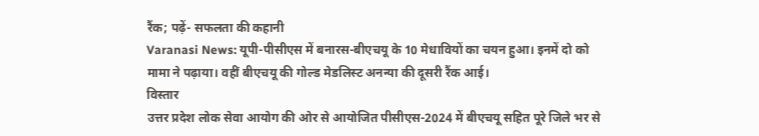रैंक; पढ़ें- सफलता की कहानी
Varanasi News: यूपी-पीसीएस में बनारस-बीएचयू के 10 मेधावियों का चयन हुआ। इनमें दो को मामा ने पढ़ाया। वहीं बीएचयू की गोल्ड मेडलिस्ट अनन्या की दूसरी रैंक आई।
विस्तार
उत्तर प्रदेश लोक सेवा आयोग की ओर से आयोजित पीसीएस-2024 में बीएचयू सहित पूरे जिले भर से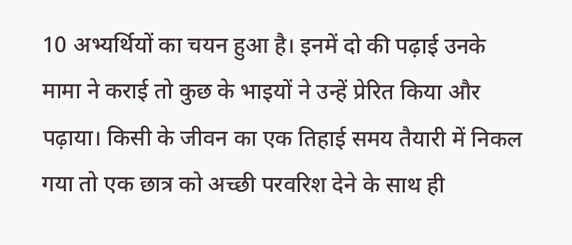10 अभ्यर्थियों का चयन हुआ है। इनमें दो की पढ़ाई उनके मामा ने कराई तो कुछ के भाइयों ने उन्हें प्रेरित किया और पढ़ाया। किसी के जीवन का एक तिहाई समय तैयारी में निकल गया तो एक छात्र को अच्छी परवरिश देने के साथ ही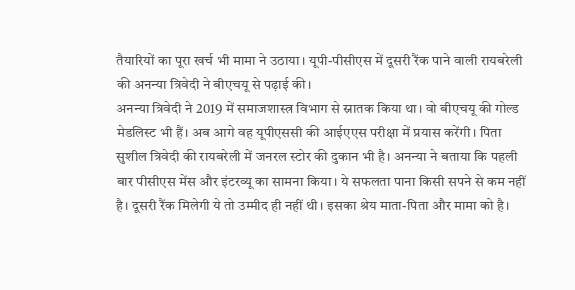तैयारियों का पूरा खर्च भी मामा ने उठाया। यूपी-पीसीएस में दूसरी रैंक पाने वाली रायबरेली की अनन्या त्रिवेदी ने बीएचयू से पढ़ाई की।
अनन्या त्रिवेदी ने 2019 में समाजशास्त्र विभाग से स्नातक किया था। वो बीएचयू की गोल्ड मेडलिस्ट भी हैं। अब आगे वह यूपीएससी की आईएएस परीक्षा में प्रयास करेंगी। पिता सुशील त्रिवेदी की रायबरेली में जनरल स्टोर की दुकान भी है। अनन्या ने बताया कि पहली बार पीसीएस मेंस और इंटरव्यू का सामना किया। ये सफलता पाना किसी सपने से कम नहीं है। दूसरी रैंक मिलेगी ये तो उम्मीद ही नहीं थी। इसका श्रेय माता-पिता और मामा को है।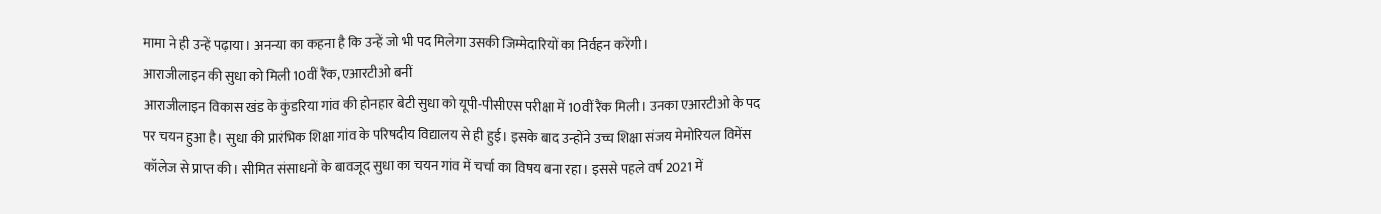मामा ने ही उन्हें पढ़ाया। अनन्या का कहना है कि उन्हें जो भी पद मिलेगा उसकी जिम्मेदारियों का निर्वहन करेंगी।
आराजीलाइन की सुधा को मिली 10वीं रैंक, एआरटीओ बनीं
आराजीलाइन विकास खंड के कुंडरिया गांव की होनहार बेटी सुधा को यूपी-पीसीएस परीक्षा में 10वीं रैंक मिली। उनका एआरटीओ के पद पर चयन हुआ है। सुधा की प्रारंभिक शिक्षा गांव के परिषदीय विद्यालय से ही हुई। इसके बाद उन्होंने उच्च शिक्षा संजय मेमोरियल विमेंस कॉलेज से प्राप्त की। सीमित संसाधनों के बावजूद सुधा का चयन गांव में चर्चा का विषय बना रहा। इससे पहले वर्ष 2021 में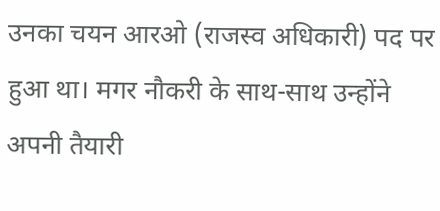उनका चयन आरओ (राजस्व अधिकारी) पद पर हुआ था। मगर नौकरी के साथ-साथ उन्होंने अपनी तैयारी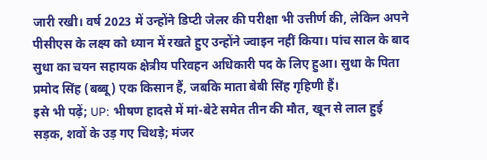जारी रखी। वर्ष 2023 में उन्होंने डिप्टी जेलर की परीक्षा भी उत्तीर्ण की, लेकिन अपने पीसीएस के लक्ष्य को ध्यान में रखते हुए उन्होंने ज्वाइन नहीं किया। पांच साल के बाद सुधा का चयन सहायक क्षेत्रीय परिवहन अधिकारी पद के लिए हुआ। सुधा के पिता प्रमोद सिंह (बब्बू) एक किसान हैं, जबकि माता बेबी सिंह गृहिणी हैं।
इसे भी पढ़ें; UP: भीषण हादसे में मां-बेटे समेत तीन की मौत, खून से लाल हुई सड़क, शवों के उड़ गए चिथड़े; मंजर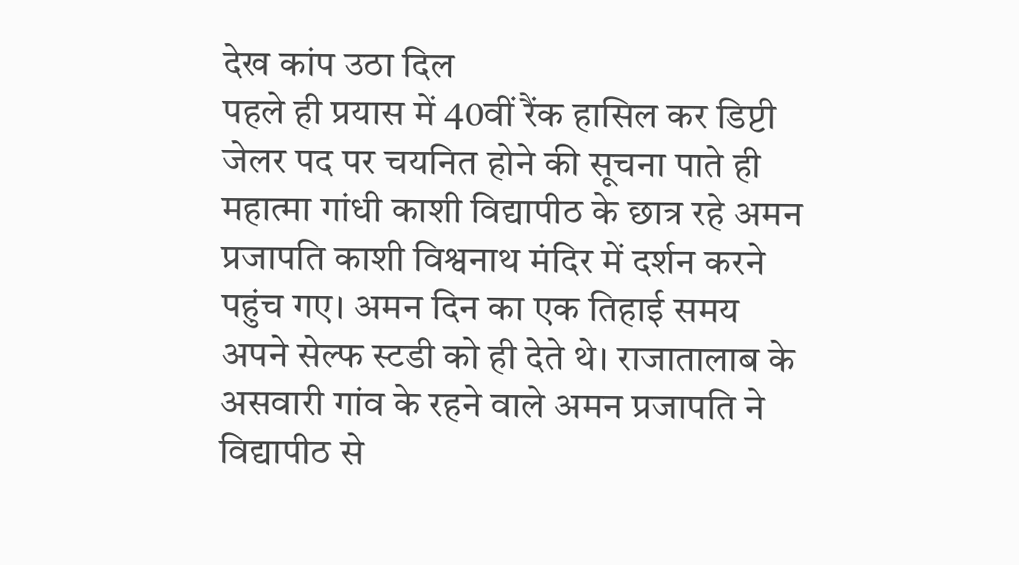देख कांप उठा दिल
पहले ही प्रयास में 40वीं रैंक हासिल कर डिप्टी जेलर पद पर चयनित होने की सूचना पाते ही महात्मा गांधी काशी विद्यापीठ के छात्र रहे अमन प्रजापति काशी विश्वनाथ मंदिर में दर्शन करने पहुंच गए। अमन दिन का एक तिहाई समय अपने सेल्फ स्टडी को ही देते थे। राजातालाब के असवारी गांव के रहने वाले अमन प्रजापति ने विद्यापीठ से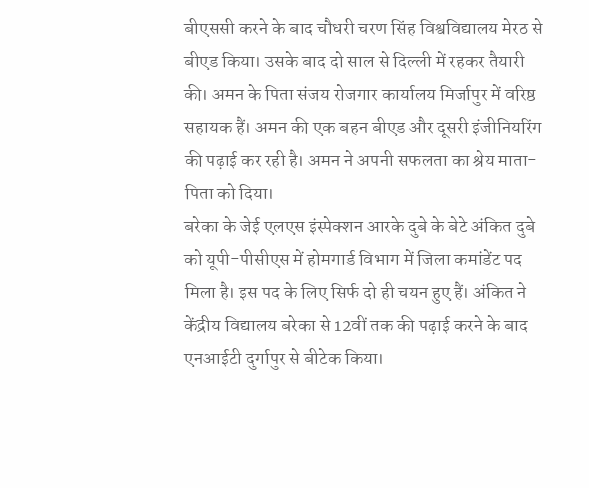बीएससी करने के बाद चौधरी चरण सिंह विश्वविद्यालय मेरठ से बीएड किया। उसके बाद दो साल से दिल्ली में रहकर तैयारी की। अमन के पिता संजय रोजगार कार्यालय मिर्जापुर में वरिष्ठ सहायक हैं। अमन की एक बहन बीएड और दूसरी इंजीनियरिंग की पढ़ाई कर रही है। अमन ने अपनी सफलता का श्रेय माता-पिता को दिया।
बरेका के जेई एलएस इंस्पेक्शन आरके दुबे के बेटे अंकित दुबे को यूपी-पीसीएस में होमगार्ड विभाग में जिला कमांडेंट पद मिला है। इस पद के लिए सिर्फ दो ही चयन हुए हैं। अंकित ने केंद्रीय विद्यालय बरेका से 12वीं तक की पढ़ाई करने के बाद एनआईटी दुर्गापुर से बीटेक किया।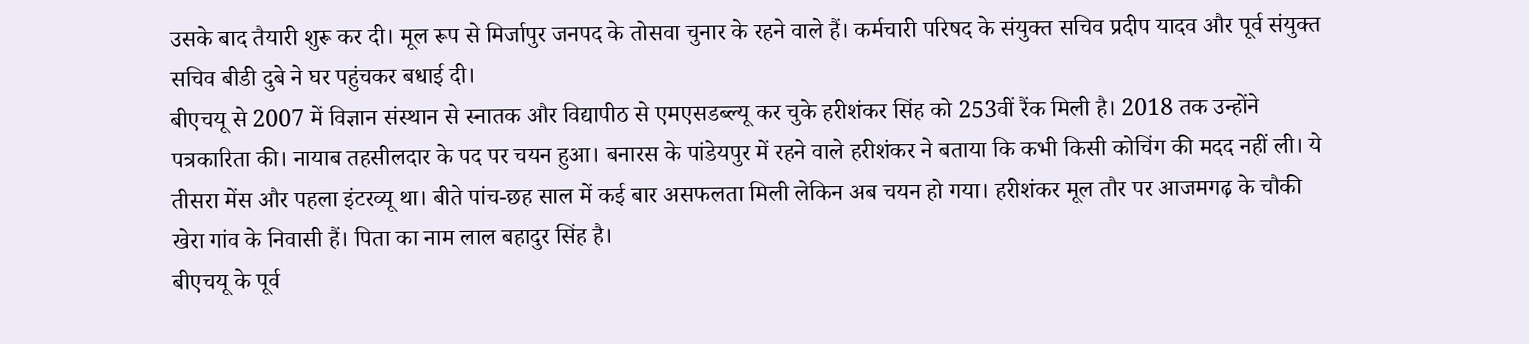उसके बाद तैयारी शुरू कर दी। मूल रूप से मिर्जापुर जनपद के तोसवा चुनार के रहने वाले हैं। कर्मचारी परिषद के संयुक्त सचिव प्रदीप यादव और पूर्व संयुक्त सचिव बीडी दुबे ने घर पहुंचकर बधाई दी।
बीएचयू से 2007 में विज्ञान संस्थान से स्नातक और विद्यापीठ से एमएसडब्ल्यू कर चुके हरीशंकर सिंह को 253वीं रैंक मिली है। 2018 तक उन्होंने पत्रकारिता की। नायाब तहसीलदार के पद पर चयन हुआ। बनारस के पांडेयपुर में रहने वाले हरीशंकर ने बताया कि कभी किसी कोचिंग की मदद नहीं ली। ये तीसरा मेंस और पहला इंटरव्यू था। बीते पांच-छह साल में कई बार असफलता मिली लेकिन अब चयन हो गया। हरीशंकर मूल तौर पर आजमगढ़ के चौकी खेरा गांव के निवासी हैं। पिता का नाम लाल बहादुर सिंह है।
बीएचयू के पूर्व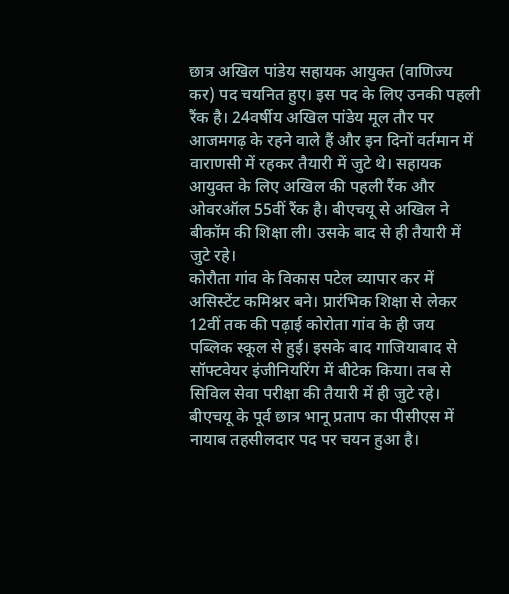छात्र अखिल पांडेय सहायक आयुक्त (वाणिज्य कर) पद चयनित हुए। इस पद के लिए उनकी पहली रैंक है। 24वर्षीय अखिल पांडेय मूल तौर पर आजमगढ़ के रहने वाले हैं और इन दिनों वर्तमान में वाराणसी में रहकर तैयारी में जुटे थे। सहायक आयुक्त के लिए अखिल की पहली रैंक और ओवरऑल 55वीं रैंक है। बीएचयू से अखिल ने बीकॉम की शिक्षा ली। उसके बाद से ही तैयारी में जुटे रहे।
कोरौता गांव के विकास पटेल व्यापार कर में असिस्टेंट कमिश्नर बने। प्रारंभिक शिक्षा से लेकर 12वीं तक की पढ़ाई कोरोता गांव के ही जय पब्लिक स्कूल से हुई। इसके बाद गाजियाबाद से सॉफ्टवेयर इंजीनियरिंग में बीटेक किया। तब से सिविल सेवा परीक्षा की तैयारी में ही जुटे रहे।
बीएचयू के पूर्व छात्र भानू प्रताप का पीसीएस में नायाब तहसीलदार पद पर चयन हुआ है।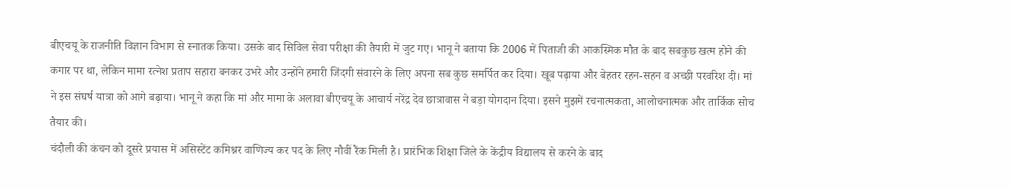बीएचयू के राजनीति विज्ञान विभाग से स्नातक किया। उसके बाद सिविल सेवा परीक्षा की तैयारी में जुट गए। भानू ने बताया कि 2006 में पिताजी की आकस्मिक मौत के बाद सबकुछ खत्म होने की कगार पर था, लेकिन मामा रत्नेश प्रताप सहारा बनकर उभरे और उन्होंने हमारी जिंदगी संवारने के लिए अपना सब कुछ समर्पित कर दिया। खूब पढ़ाया और बेहतर रहन-सहन व अच्छी परवरिश दी। मां ने इस संघर्ष यात्रा को आगे बढ़ाया। भानू ने कहा कि मां और मामा के अलावा बीएचयू के आचार्य नरेंद्र देव छात्रावास ने बड़ा योगदान दिया। इसने मुझमें रचनात्मकता, आलोचनात्मक और तार्किक सोच तैयार की।
चंदौली की कंचन को दूसरे प्रयास में असिस्टेंट कमिश्नर वाणिज्य कर पद के लिए नौवीं रैंक मिली है। प्रारंभिक शिक्षा जिले के केंद्रीय विद्यालय से करने के बाद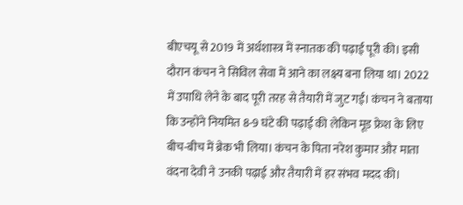बीएचयू से 2019 में अर्थशास्त्र में स्नातक की पढ़ाई पूरी की। इसी दौरान कंचन ने सिविल सेवा में आने का लक्ष्य बना लिया था। 2022 में उपाधि लेने के बाद पूरी तरह से तैयारी में जुट गईं। कंचन ने बताया कि उन्होंने नियमित 8-9 घंटे की पढ़ाई की लेकिन मूड फ्रेश के लिए बीच-बीच में ब्रेक भी लिया। कंचन के पिता नरेश कुमार और माता वंदना देवी ने उनकी पढ़ाई और तैयारी में हर संभव मदद की।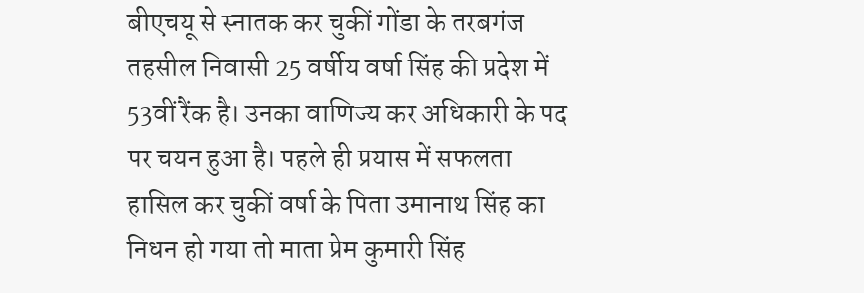बीएचयू से स्नातक कर चुकीं गोंडा के तरबगंज तहसील निवासी 25 वर्षीय वर्षा सिंह की प्रदेश में 53वीं रैंक है। उनका वाणिज्य कर अधिकारी के पद पर चयन हुआ है। पहले ही प्रयास में सफलता हासिल कर चुकीं वर्षा के पिता उमानाथ सिंह का निधन हो गया तो माता प्रेम कुमारी सिंह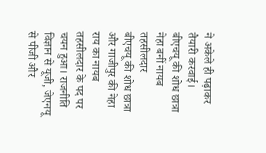ने अकेले ही पढ़ाकर तैयारी करवाई।
बीएचयू की शोध छात्रा नेहा बनीं नायब तहसीलदार
बीएचयू की शोध छात्रा और गाजीपुर की नेहा राय का नायब तहसीलदार के पद पर चयन हुआ। राजनीति विज्ञान से यूजी, जेएनयू से पीजी और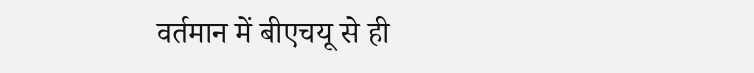वर्तमान में बीएचयू से ही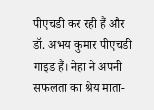पीएचडी कर रही हैं और डॉ. अभय कुमार पीएचडी गाइड हैं। नेहा ने अपनी सफलता का श्रेय माता-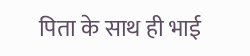पिता के साथ ही भाई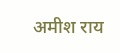अमीश राय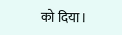को दिया।